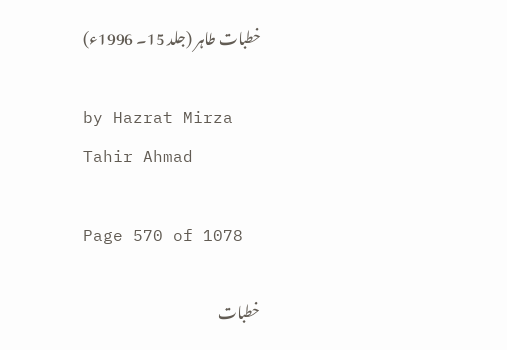خطبات طاہر (جلد 15۔ 1996ء)

by Hazrat Mirza Tahir Ahmad

Page 570 of 1078

خطبات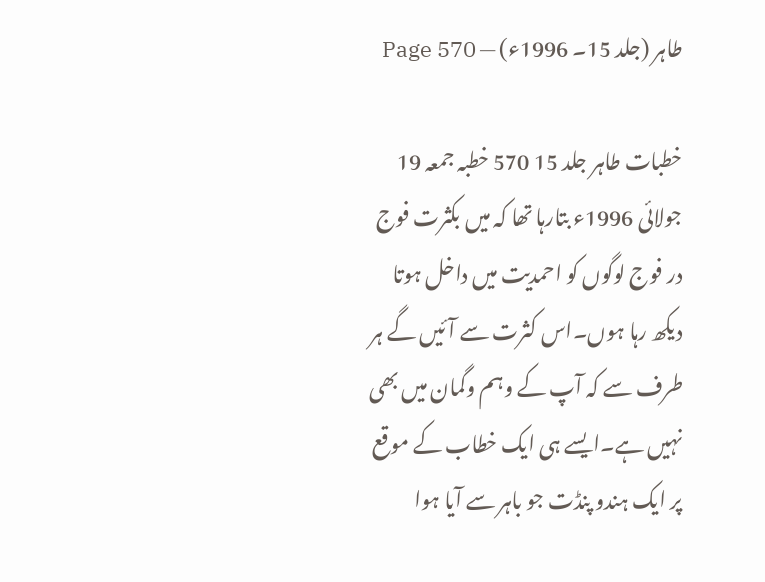طاہر (جلد 15۔ 1996ء) — Page 570

خطبات طاہر جلد 15 570 خطبہ جمعہ 19 جولائی 1996ء بتارہا تھا کہ میں بکثرت فوج در فوج لوگوں کو احمدیت میں داخل ہوتا دیکھ رہا ہوں۔اس کثرت سے آئیں گے ہر طرف سے کہ آپ کے وہم وگمان میں بھی نہیں ہے۔ایسے ہی ایک خطاب کے موقع پر ایک ہندو پنڈت جو باہر سے آیا ہوا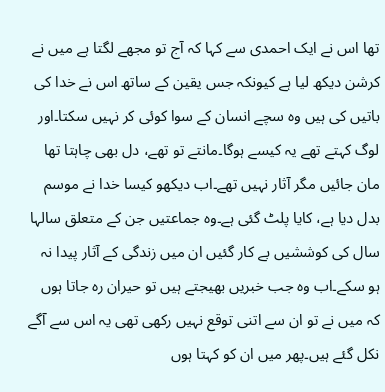تھا اس نے ایک احمدی سے کہا کہ آج تو مجھے لگتا ہے میں نے کرشن دیکھ لیا ہے کیونکہ جس یقین کے ساتھ اس نے خدا کی باتیں کی ہیں وہ سچے انسان کے سوا کوئی کر نہیں سکتا۔اور لوگ کہتے تھے یہ کیسے ہوگا۔مانتے تو تھے، دل بھی چاہتا تھا مان جائیں مگر آثار نہیں تھے۔اب دیکھو کیسا خدا نے موسم بدل دیا ہے، کایا پلٹ گئی ہے۔وہ جماعتیں جن کے متعلق سالہا سال کی کوششیں بے کار گئیں ان میں زندگی کے آثار پیدا نہ ہو سکے۔اب وہ جب خبریں بھیجتے ہیں تو حیران رہ جاتا ہوں کہ میں نے تو ان سے اتنی توقع نہیں رکھی تھی یہ اس سے آگے نکل گئے ہیں۔پھر میں ان کو کہتا ہوں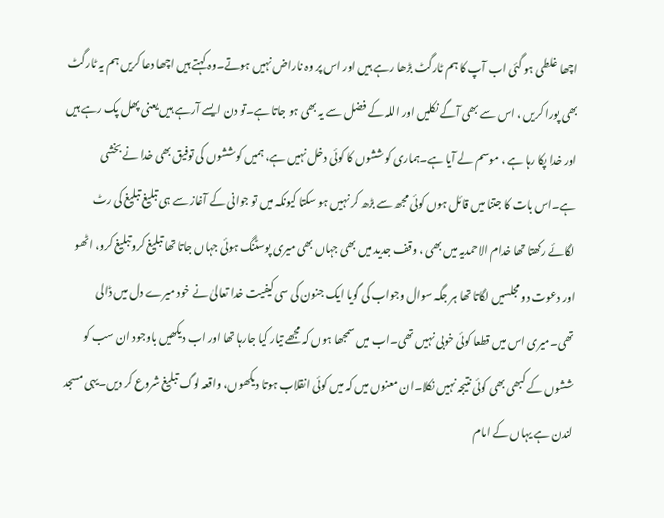اچھا غلطی ہو گئی اب آپ کا ہم ٹارگٹ بڑھا رہے ہیں اور اس پر وہ ناراض نہیں ہوتے۔وہ کہتے ہیں اچھا دعا کریں ہم یہ ٹارگٹ بھی پورا کریں ، اس سے بھی آگے نکلیں اور اللہ کے فضل سے یہ بھی ہو جاتا ہے۔تو دن ایسے آرہے ہیں یعنی پھل پک رہے ہیں اور خدا پکا رہا ہے ، موسم لے آیا ہے۔ہماری کوششوں کا کوئی دخل نہیں ہے، ہمیں کوششوں کی توفیق بھی خدا نے بخشی ہے۔اس بات کا جتنا میں قائل ہوں کوئی مجھ سے بڑھ کر نہیں ہو سکتا کیونکہ میں تو جوانی کے آغاز سے ہی تبلیغ تبلیغ کی رٹ لگائے رکھتا تھا خدام الاحمدیہ میں بھی ، وقف جدید میں بھی جہاں بھی میری پوسٹنگ ہوئی جہاں جاتا تھا تبلیغ کرو تبلیغ کرو، اٹھو اور دعوت دو مجلسیں لگاتا تھا ہر جگہ سوال وجواب کی گویا ایک جنون کی سی کیفیت خدا تعالیٰ نے خود میرے دل میں ڈالی تھی۔میری اس میں قطعا کوئی خوبی نہیں تھی۔اب میں سمجھا ہوں کہ مجھے تیار کیا جارہا تھا اور اب دیکھیں باوجود ان سب کو ششوں کے کبھی بھی کوئی نتیجہ نہیں نکلا۔ان معنوں میں کہ میں کوئی انقلاب ہوتا دیکھوں، واقعہ لوگ تبلیغ شروع کر دیں۔یہی مسجد لندن ہے یہاں کے امام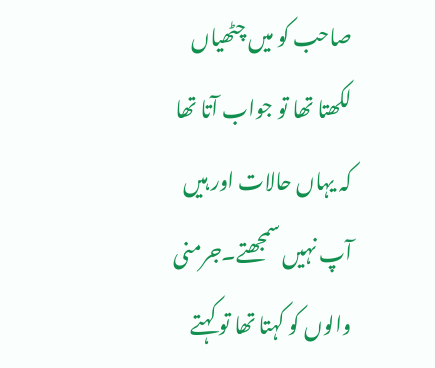صاحب کو میں چٹھیاں لکھتا تھا تو جواب آتا تھا کہ یہاں حالات اور ہیں آپ نہیں سمجھتے۔جرمنی والوں کو کہتا تھا تو کہتے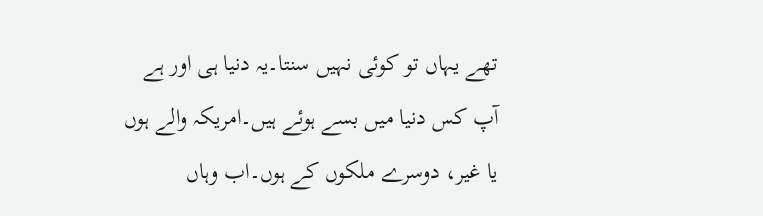تھے یہاں تو کوئی نہیں سنتا۔یہ دنیا ہی اور ہے آپ کس دنیا میں بسے ہوئے ہیں۔امریکہ والے ہوں یا غیر، دوسرے ملکوں کے ہوں۔اب وہاں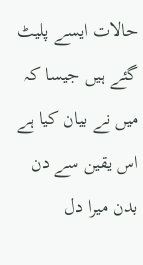حالات ایسے پلیٹ گئے ہیں جیسا کہ میں نے بیان کیا ہے اس یقین سے دن بدن میرا دل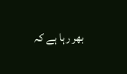بھر رہا ہے کہ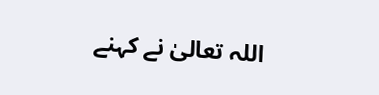اللہ تعالیٰ نے کہنے